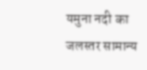यमुना नदी का जलस्तर सामान्य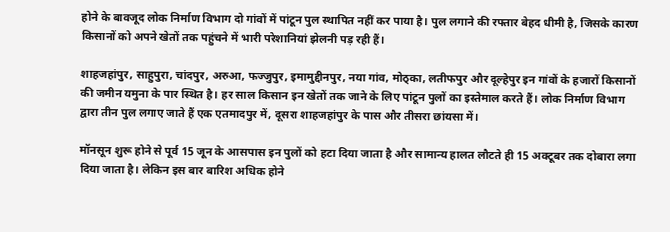होने के बावजूद लोक निर्माण विभाग दो गांवों में पांटून पुल स्थापित नहीं कर पाया है। पुल लगाने की रफ्तार बेहद धीमी है, जिसके कारण किसानों को अपने खेतों तक पहुंचने में भारी परेशानियां झेलनी पड़ रही हैं।

शाहजहांपुर, साहुपुरा, चांदपुर, अरुआ, फज्जुपुर, इमामुद्दीनपुर, नया गांव, मोठ्का, लतीफपुर और दूल्हेपुर इन गांवों के हजारों किसानों की जमीन यमुना के पार स्थित है। हर साल किसान इन खेतों तक जाने के लिए पांटून पुलों का इस्तेमाल करते हैं। लोक निर्माण विभाग द्वारा तीन पुल लगाए जाते हैं एक एतमादपुर में, दूसरा शाहजहांपुर के पास और तीसरा छांयसा में।

मॉनसून शुरू होने से पूर्व 15 जून के आसपास इन पुलों को हटा दिया जाता है और सामान्य हालत लौटते ही 15 अक्टूबर तक दोबारा लगा दिया जाता है। लेकिन इस बार बारिश अधिक होने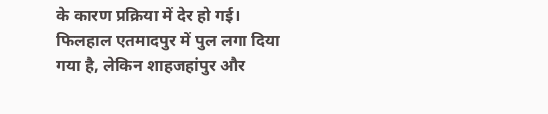के कारण प्रक्रिया में देर हो गई। फिलहाल एतमादपुर में पुल लगा दिया गया है, लेकिन शाहजहांपुर और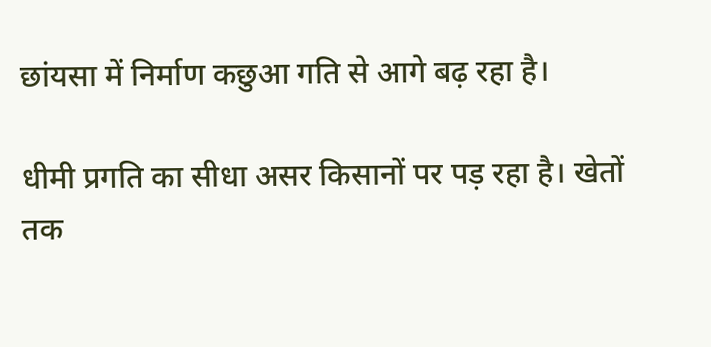छांयसा में निर्माण कछुआ गति से आगे बढ़ रहा है।

धीमी प्रगति का सीधा असर किसानों पर पड़ रहा है। खेतों तक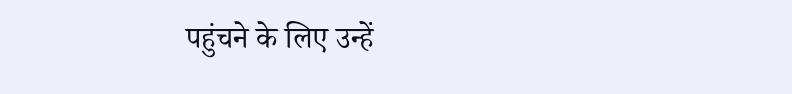पहुंचने के लिए उन्हें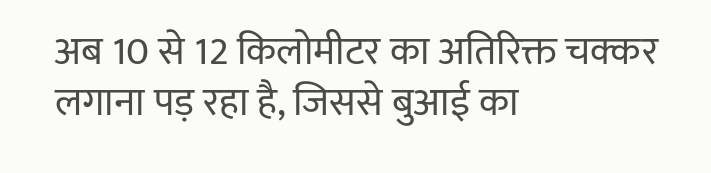अब 10 से 12 किलोमीटर का अतिरिक्त चक्कर लगाना पड़ रहा है, जिससे बुआई का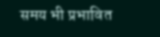समय भी प्रभावित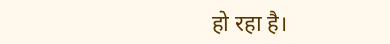हो रहा है।